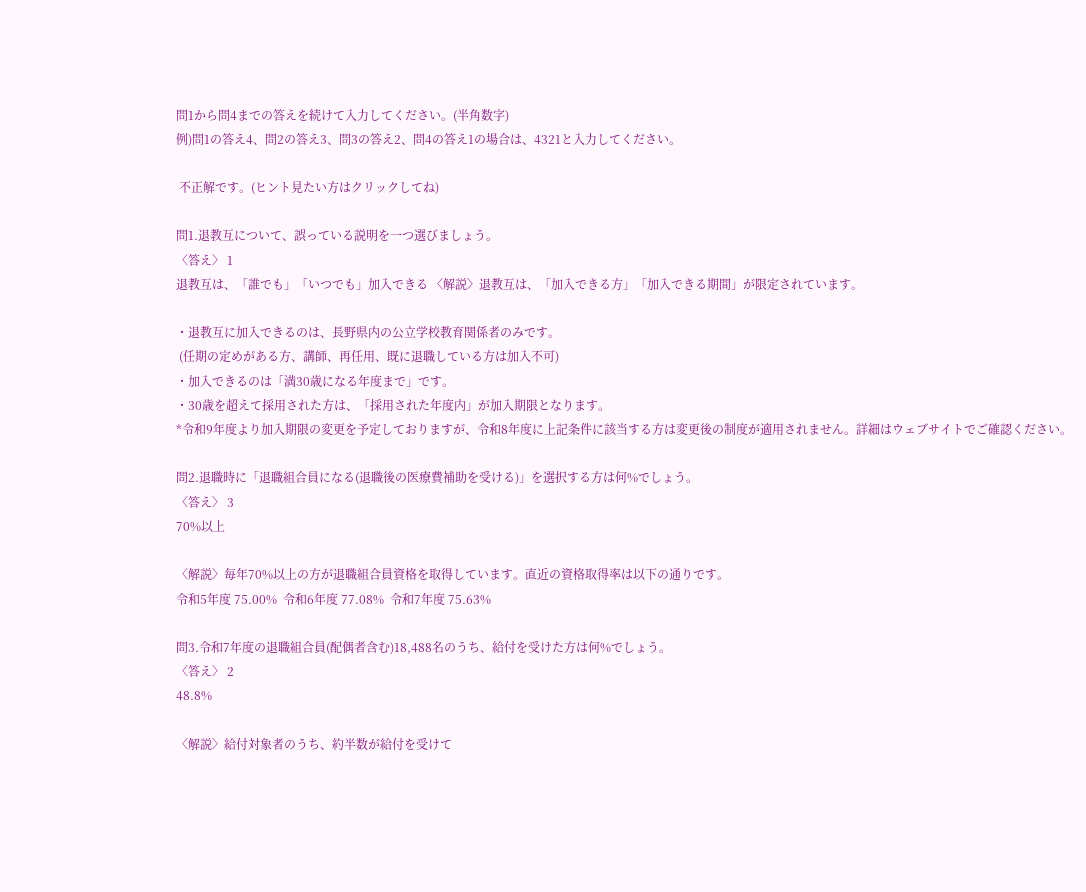問1から問4までの答えを続けて入力してください。(半角数字)
例)問1の答え4、問2の答え3、問3の答え2、問4の答え1の場合は、4321と入力してください。

 不正解です。(ヒント見たい方はクリックしてね)

問1.退教互について、誤っている説明を一つ選びましょう。
〈答え〉 1
退教互は、「誰でも」「いつでも」加入できる 〈解説〉退教互は、「加入できる方」「加入できる期間」が限定されています。

・退教互に加入できるのは、長野県内の公立学校教育関係者のみです。
 (任期の定めがある方、講師、再任用、既に退職している方は加入不可)
・加入できるのは「満30歳になる年度まで」です。
・30歳を超えて採用された方は、「採用された年度内」が加入期限となります。
*令和9年度より加入期限の変更を予定しておりますが、令和8年度に上記条件に該当する方は変更後の制度が適用されません。詳細はウェブサイトでご確認ください。

問2.退職時に「退職組合員になる(退職後の医療費補助を受ける)」を選択する方は何%でしょう。
〈答え〉 3
70%以上

〈解説〉毎年70%以上の方が退職組合員資格を取得しています。直近の資格取得率は以下の通りです。
令和5年度 75.00%  令和6年度 77.08%  令和7年度 75.63%

問3.令和7年度の退職組合員(配偶者含む)18,488名のうち、給付を受けた方は何%でしょう。
〈答え〉 2
48.8%

〈解説〉給付対象者のうち、約半数が給付を受けて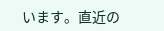います。直近の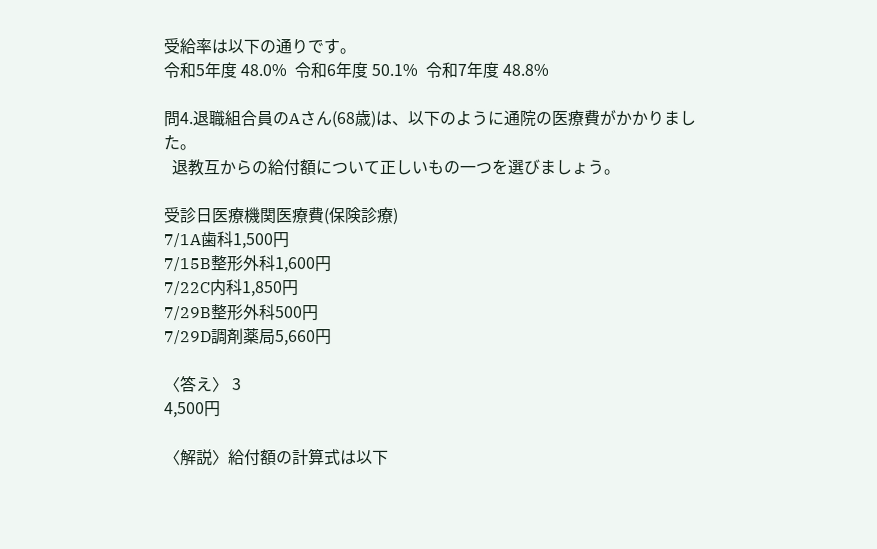受給率は以下の通りです。
令和5年度 48.0%  令和6年度 50.1%  令和7年度 48.8%

問4.退職組合員のAさん(68歳)は、以下のように通院の医療費がかかりました。
  退教互からの給付額について正しいもの一つを選びましょう。

受診日医療機関医療費(保険診療)
7/1A歯科1,500円
7/15B整形外科1,600円
7/22C内科1,850円
7/29B整形外科500円
7/29D調剤薬局5,660円

〈答え〉 3
4,500円

〈解説〉給付額の計算式は以下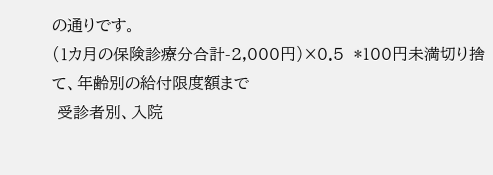の通りです。
(1カ月の保険診療分合計-2,000円)×0.5  *100円未満切り捨て、年齢別の給付限度額まで
 受診者別、入院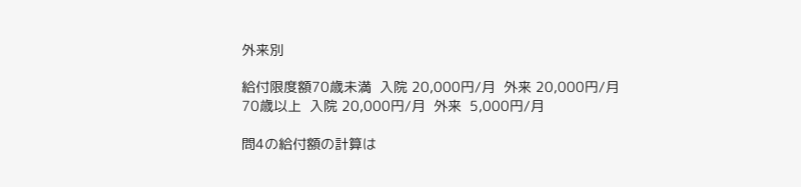外来別

給付限度額70歳未満  入院 20,000円/月  外来 20,000円/月
70歳以上  入院 20,000円/月  外来  5,000円/月

問4の給付額の計算は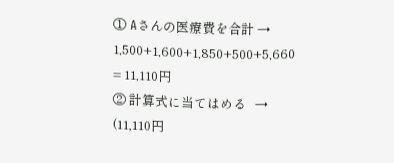① Aさんの医療費を合計 → 1,500+1,600+1,850+500+5,660 = 11,110円
② 計算式に当てはめる   → (11,110円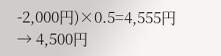-2,000円)×0.5=4,555円 → 4,500円